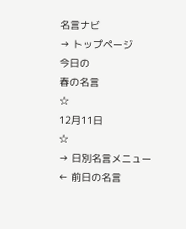名言ナビ
→ トップページ
今日の
春の名言
☆
12月11日
☆
→ 日別名言メニュー
← 前日の名言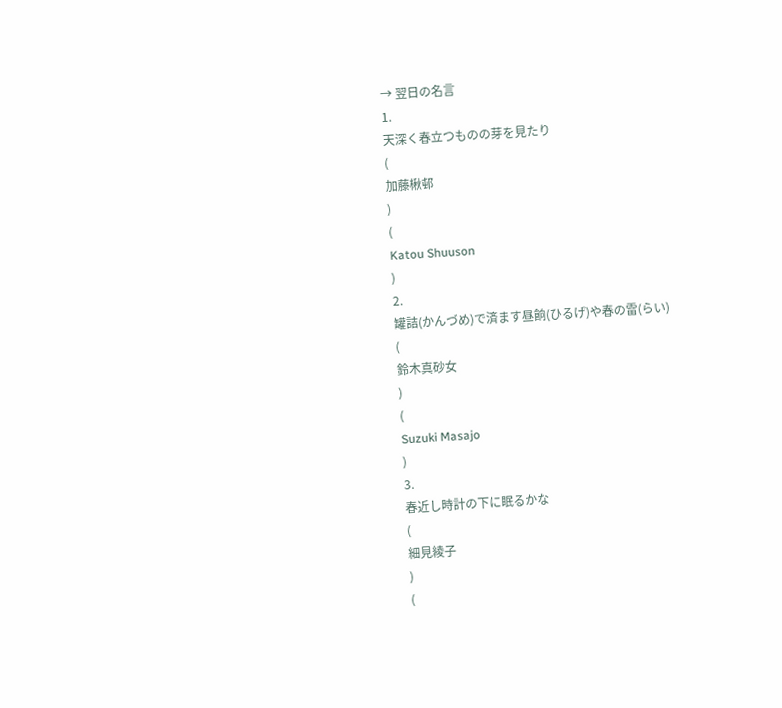→ 翌日の名言
1.
天深く春立つものの芽を見たり
(
加藤楸邨
)
(
Katou Shuuson
)
2.
罐詰(かんづめ)で済ます昼餉(ひるげ)や春の雷(らい)
(
鈴木真砂女
)
(
Suzuki Masajo
)
3.
春近し時計の下に眠るかな
(
細見綾子
)
(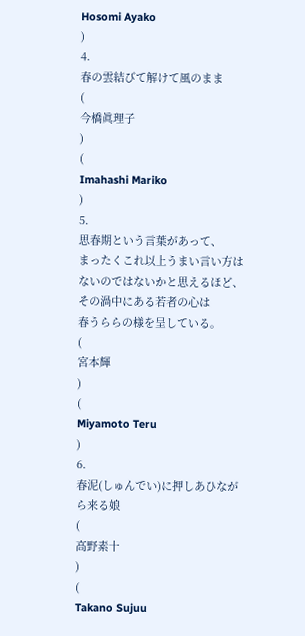Hosomi Ayako
)
4.
春の雲結びて解けて風のまま
(
今橋眞理子
)
(
Imahashi Mariko
)
5.
思春期という言葉があって、
まったくこれ以上うまい言い方はないのではないかと思えるほど、
その渦中にある若者の心は
春うららの様を呈している。
(
宮本輝
)
(
Miyamoto Teru
)
6.
春泥(しゅんでい)に押しあひながら来る娘
(
高野素十
)
(
Takano Sujuu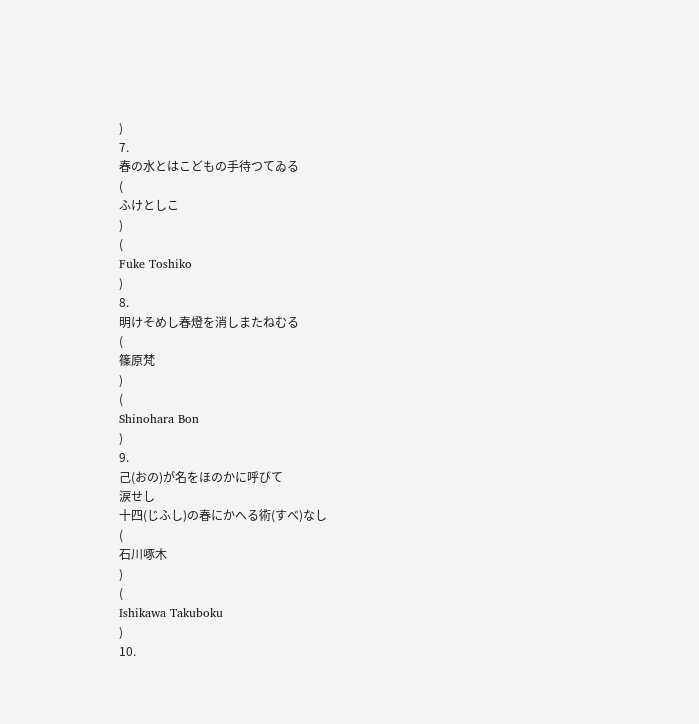)
7.
春の水とはこどもの手待つてゐる
(
ふけとしこ
)
(
Fuke Toshiko
)
8.
明けそめし春燈を消しまたねむる
(
篠原梵
)
(
Shinohara Bon
)
9.
己(おの)が名をほのかに呼びて
涙せし
十四(じふし)の春にかへる術(すべ)なし
(
石川啄木
)
(
Ishikawa Takuboku
)
10.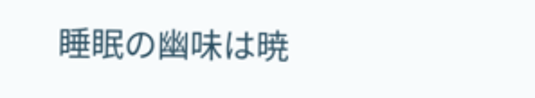睡眠の幽味は暁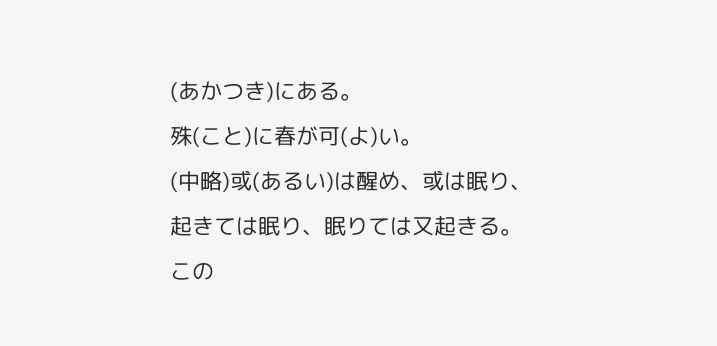(あかつき)にある。
殊(こと)に春が可(よ)い。
(中略)或(あるい)は醒め、或は眠り、
起きては眠り、眠りては又起きる。
この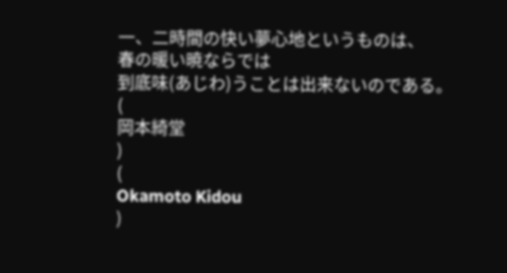一、二時間の快い夢心地というものは、
春の暖い暁ならでは
到底味(あじわ)うことは出来ないのである。
(
岡本綺堂
)
(
Okamoto Kidou
)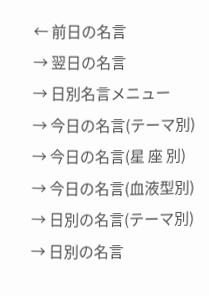← 前日の名言
→ 翌日の名言
→ 日別名言メニュー
→ 今日の名言(テーマ別)
→ 今日の名言(星 座 別)
→ 今日の名言(血液型別)
→ 日別の名言(テーマ別)
→ 日別の名言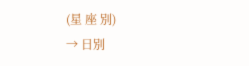(星 座 別)
→ 日別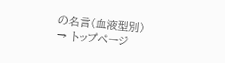の名言(血液型別)
→ トップページ